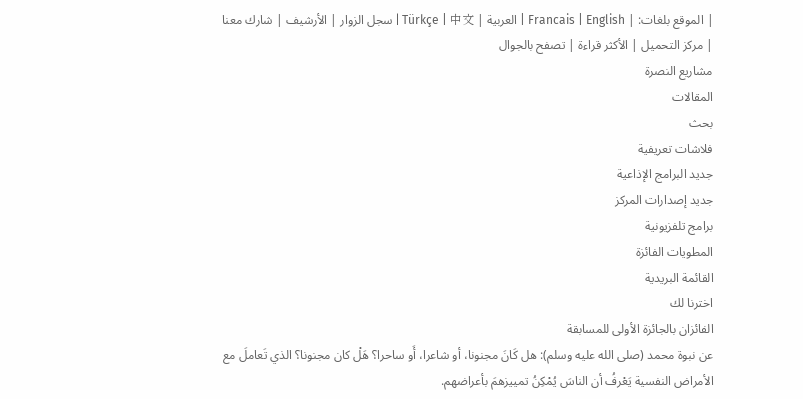| الموقع بلغات: | Francais | English | العربية | Türkçe | 中文 | سجل الزوار | الأرشيف | شارك معنا | مركز التحميل | الأكثر قراءة | تصفح بالجوال
مشاريع النصرة
المقالات
بحث
فلاشات تعريفية
جديد البرامج الإذاعية
جديد إصدارات المركز
برامج تلفزيونية
المطويات الفائزة
القائمة البريدية
اخترنا لك
الفائزان بالجائزة الأولى للمسابقة
عن نبوة محمد (صلى الله عليه وسلم): هل كَانَ مجنونا، أو شاعرا، أَو ساحرا؟ هَلْ كان مجنونا؟ الذي تَعاملَ مع الأمراض النفسية يَعْرفُ أن الناسَ يُمْكِنُ تمييزهمَ بأعراضهم.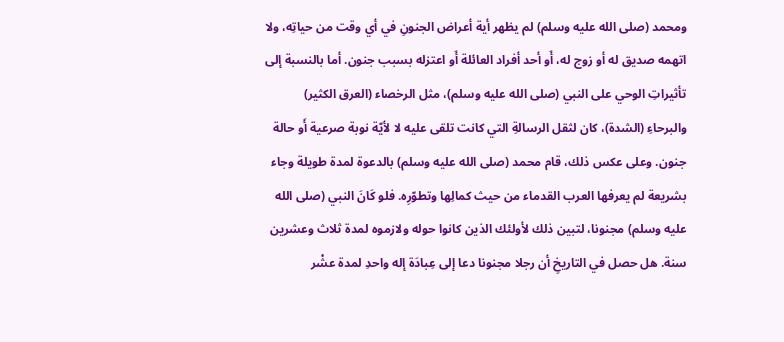ومحمد (صلى الله عليه وسلم) لم يظهر أية أعراض الجنونِ في أي وقت من حياتِه، ولا اتهمه صديق له أو زوج له، أَو أحد أفراد العائلة أَو اعتزله بسبب جنون. أما بالنسبة إلى تأثيراتِ الوحي على النبي (صلى الله عليه وسلم)، مثل الرخصاء (العرق الكثير) والبرحاءِ (الشدة)، كان لثقل الرسالةِ التي كانت تلقى عليه لا لأيّة نوبة صرعية أَو حالة جنون. وعلى عكس ذلك، قام محمد (صلى الله عليه وسلم) بالدعوة لمدة طويلة وجاء بشريعة لم يعرفها العرب القدماء من حيث كمالِها وتطوّرِه. فلو كَانَ النبي (صلى الله عليه وسلم) مجنونا، لتبين ذلك لأولئك الذين كانوا حوله ولازموه لمدة ثلاث وعشرين سنة. هل حصل في التاريخِ أن رجلا مجنونا دعا إلى عِبادَة إله واحدِ لمدة عشْر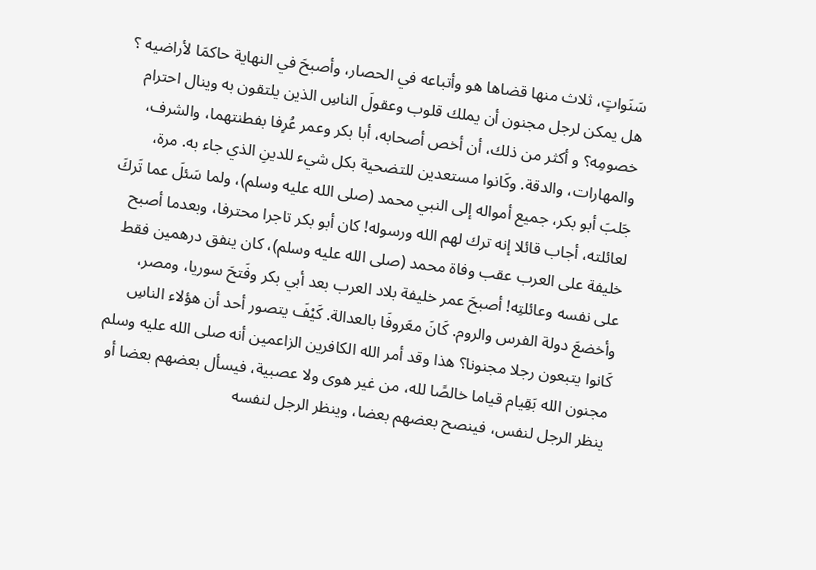سَنَواتٍ، ثلاث منها قضاها هو وأتباعه في الحصار، وأصبحَ في النهاية حاكمَا لأراضيه ؟ هل يمكن لرجل مجنون أن يملك قلوب وعقولَ الناسِ الذين يلتقون به وينال احترام خصومِه؟ و أكثر من ذلك، أن أخص أصحابه، أبا بكر وعمر عُرِفا بفطنتهما، والشرف، والمهارات، والدقة. وكَانوا مستعدين للتضحية بكل شيء للدينِ الذي جاء به. مرة، جَلبَ أبو بكر، جميع أمواله إلى النبي محمد (صلى الله عليه وسلم)، ولما سَئلَ عما تَركَ لعائلته، أجاب قائلا إنه ترك لهم الله ورسوله! كان أبو بكر تاجرا محترفا، وبعدما أصبح خليفة على العرب عقب وفاة محمد (صلى الله عليه وسلم)، كان ينفق درهمين فقط على نفسه وعائلتِه! أصبحَ عمر خليفة بلاد العرب بعد أبي بكر وفَتحَ سوريا، ومصر، وأخضعَ دولة الفرس والروم. كَانَ معَروفَا بالعدالة. كَيْفَ يتصور أحد أن هؤلاء الناسِ كَانوا يتبعون رجلا مجنونا؟ هذا وقد أمر الله الكافرين الزاعمين أنه صلى الله عليه وسلم مجنون الله بَقِيام قياما خالصًا لله، من غير هوى ولا عصبية، فيسأل بعضهم بعضا أو ينظر الرجل لنفس، فينصح بعضهم بعضا، وينظر الرجل لنفسه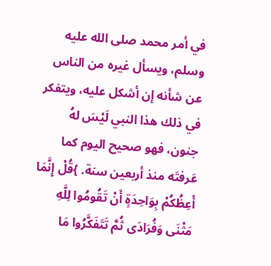في أمر محمد صلى الله عليه وسلم، ويسأل غيره من الناس عن شأنه إن أشكل عليه، ويتفكر في ذلك هذا النبي لَيْسَ لهُ جنون، فهو صحيح اليوم كما عَرفتَه منذ أربعين سنة. }قُلْ إِنَّمَا أَعِظُكُمْ بِوَاحِدَةٍ أَنْ تَقُومُوا لِلَّهِ مَثْنَى وَفُرَادَى ثُمَّ تَتَفَكَّرُوا مَا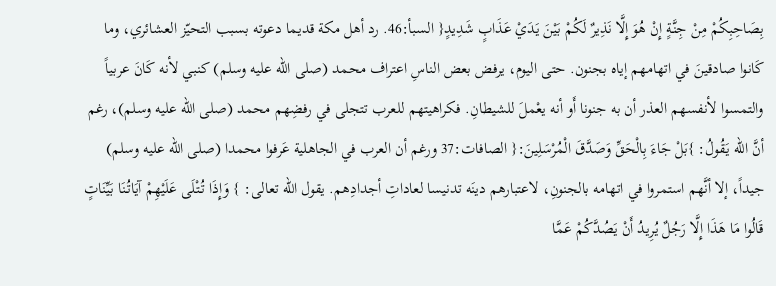بِصَاحِبِكُمْ مِنْ جِنَّةٍ إِنْ هُوَ إِلَّا نَذِيرٌ لَكُمْ بَيْنَ يَدَيْ عَذَابٍ شَدِيدٍ{ السبأ:46. رد أهل مكة قديما دعوته بسبب التحيّز العشائري، وما كَانوا صادقينَ في اتهامهم إياه بجنون. حتى اليوم، يرفض بعض الناسِ اعتراف محمد (صلى الله عليه وسلم) كنبي لأنه كَانَ عربياً والتمسوا لأنفسهم العذر أن به جنونا أَو أنه يعْملَ للشيطانِ. فكراهيتهم للعرب تتجلى في رفضِهم محمد (صلى الله عليه وسلم)، رغم أنَّ الله يَقُولُ: }بَلْ جَاءَ بِالْحَقِّ وَصَدَّقَ الْمُرْسَلِينَ:{ الصافات:37 ورغم أن العرب في الجاهلية عَرفوا محمدا (صلى الله عليه وسلم) جيداً، إلا أنَّهم استمروا في اتهامه بالجنونِ، لاعتبارهم دينَه تدنيسا لعاداتِ أجدادِهم. يقول الله تعالى: } وَإِذَا تُتْلَى عَلَيْهِمْ آيَاتُنَا بَيِّنَاتٍ قَالُوا مَا هَذَا إِلَّا رَجُلٌ يُرِيدُ أَنْ يَصُدَّكُمْ عَمَّا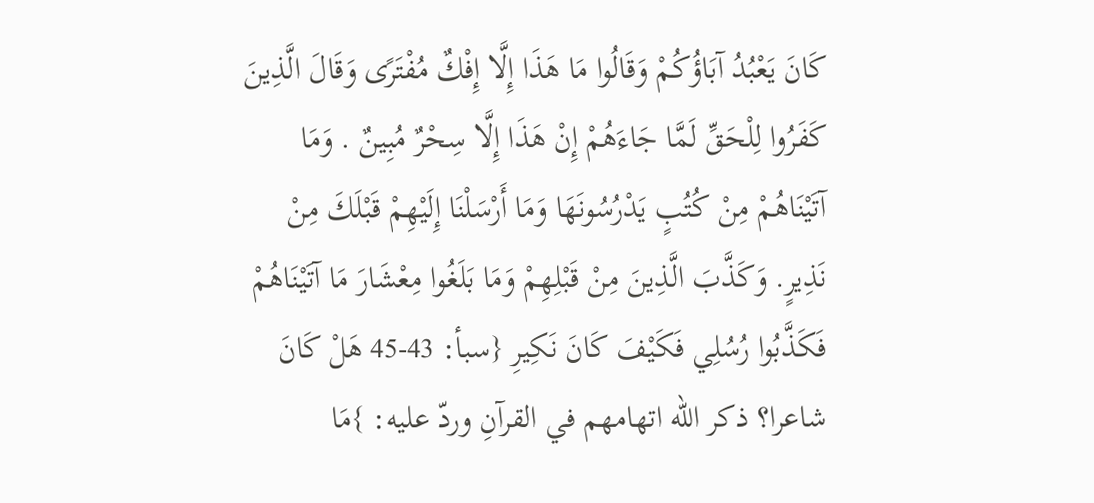كَانَ يَعْبُدُ آبَاؤُكُمْ وَقَالُوا مَا هَذَا إِلَّا إِفْكٌ مُفْتَرًى وَقَالَ الَّذِينَ كَفَرُوا لِلْحَقِّ لَمَّا جَاءَهُمْ إِنْ هَذَا إِلَّا سِحْرٌ مُبِينٌ . وَمَا آتَيْنَاهُمْ مِنْ كُتُبٍ يَدْرُسُونَهَا وَمَا أَرْسَلْنَا إِلَيْهِمْ قَبْلَكَ مِنْ نَذِيرٍ. وَكَذَّبَ الَّذِينَ مِنْ قَبْلِهِمْ وَمَا بَلَغُوا مِعْشَارَ مَا آتَيْنَاهُمْ فَكَذَّبُوا رُسُلِي فَكَيْفَ كَانَ نَكِيرِ {سبأ: 43-45 هَلْ كَانَ شاعرا؟ ذكر الله اتهامهم في القرآنِ وردّ عليه: }مَا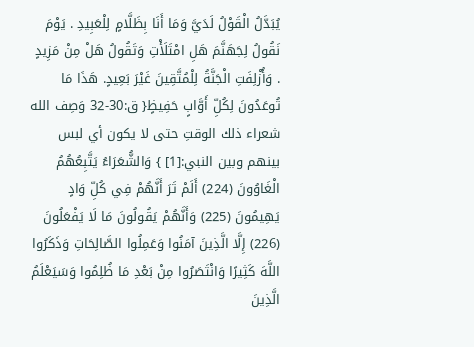يُبَدَّلُ الْقَوْلُ لَدَيَّ وَمَا أَنَا بِظَلَّامٍ لِلْعَبِيدِ . يَوْمَ نَقُولُ لِجَهَنَّمَ هَلِ امْتَلَأْتِ وَتَقُولُ هَلْ مِنْ مَزِيدٍ . وَأُزْلِفَتِ الْجَنَّةُ لِلْمُتَّقِينَ غَيْرَ بَعِيدٍ. هَذَا مَا تُوعَدُونَ لِكُلِّ أَوَّابٍ حَفِيظٍ{ ق:30-32 وَصِف الله شعراء ذلك الوقتِ حتى لا يكون أي لبس بينهم وبين النبي:[1] } وَالشُّعَرَاءُ يَتَّبِعُهُمُ الْغَاوُونَ (224) أَلَمْ تَرَ أَنَّهُمْ فِي كُلِّ وَادٍ يَهِيمُونَ (225) وَأَنَّهُمْ يَقُولُونَ مَا لَا يَفْعَلُونَ (226) إِلَّا الَّذِينَ آمَنُوا وَعَمِلُوا الصَّالِحَاتِ وَذَكَرُوا اللَّهَ كَثِيرًا وَانْتَصَرُوا مِنْ بَعْدِ مَا ظُلِمُوا وَسَيَعْلَمُ الَّذِينَ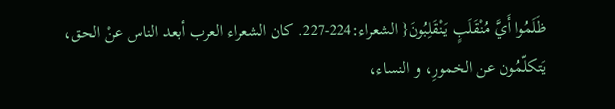ظَلَمُوا أَيَّ مُنْقَلَبٍ يَنْقَلِبُونَ{ الشعراء:224-227. كان الشعراء العرب أبعد الناس عنْ الحق، يَتكلّمُون عن الخمورِ، و النساء،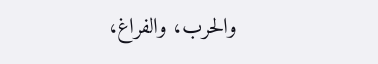والحرب، والفراغ،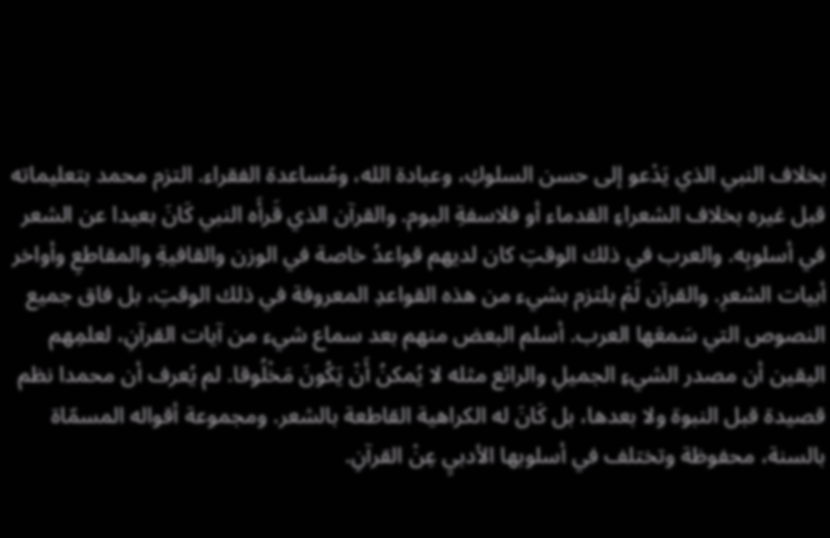بخلاف النبي الذي يَدْعو إلى حسن السلوكِ، وعبادة الله، ومُساعدة الفقراء. التزم محمد بتعليماته قبل غيره بخلاف الشعراءِ القدماء أو فلاسفةِ اليوم. والقرآن الذي قَرأَه النبي كَانَ بعيدا عن الشعر في أسلوبِه. والعرب في ذلك الوقتِ كان لديهم قواعدُ خاصة في الوزن والقافيةِ والمقاطعِ وأواخر أبيات الشعرِ. والقرآن لَمْ يلتزم بشيء من هذه القواعدِ المعروفة في ذلك الوقتِ، بل فاق جميع النصوص التي سَمعَها العرب. أسلم البعض منهم بعد سماع شيء من آيات القرآنِ، لعلمِهم اليقين أن مصدر الشيءِ الجميلِ والرائع مثله لا يُمكنُ أَنْ يَكُونَ مَخْلُوقا. لم يُعرف أن محمدا نظم قصيدة قبل النبوة ولا بعدها، بل كَانَ له الكراهية القاطعة بالشعر. ومجموعة أقواله المسمّاة بالسنة، محفوظة وتختلف في أسلوبها الأدبيِ عِنْ القرآنِ.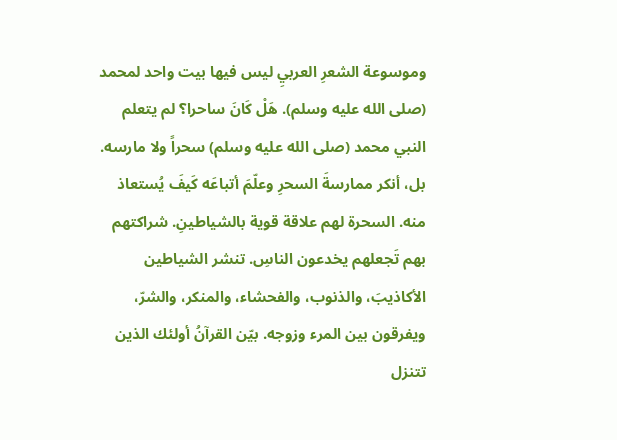وموسوعة الشعرِ العربيِ ليس فيها بيت واحد لمحمد (صلى الله عليه وسلم). هَلْ كَانَ ساحرا؟ لم يتعلم النبي محمد (صلى الله عليه وسلم) سحراً ولا مارسه. بل، أنكر ممارسةَ السحرِ وعلّمَ أتباعَه كَيفَ يُستعاذ منه. السحرة لهم علاقة قوية بالشياطينِ. شراكتهم بهم تَجعلهم يخدعون الناسِ. تنشر الشياطين الأكاذيبَ، والذنوب، والفحشاء، والمنكر، والشرّ، ويفرقون بين المرء وزوجه. بيّن القرآنُ أولئك الذين تتنزل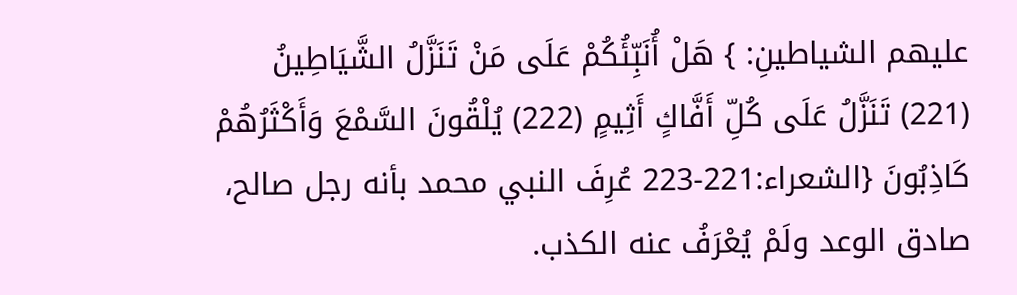عليهم الشياطينِ: } هَلْ أُنَبِّئُكُمْ عَلَى مَنْ تَنَزَّلُ الشَّيَاطِينُ (221) تَنَزَّلُ عَلَى كُلِّ أَفَّاكٍ أَثِيمٍ (222) يُلْقُونَ السَّمْعَ وَأَكْثَرُهُمْ كَاذِبُونَ {الشعراء:221-223 عُرِفَ النبي محمد بأنه رجل صالح، صادق الوعد ولَمْ يُعْرَفُ عنه الكذب.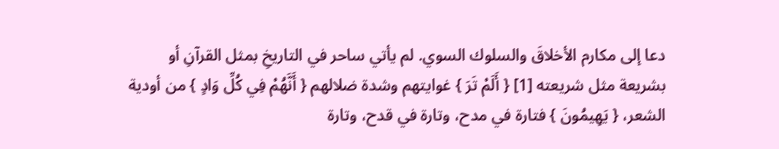دعا إلى مكارم الأخلاقَ والسلوك السوي. لم يأتي ساحر في التاريخِ بمثل القرآنِ أو بشريعة مثل شريعته [1] { أَلَمْ تَرَ } غوايتهم وشدة ضلالهم { أَنَّهُمْ فِي كُلِّ وَادٍ } من أودية الشعر، { يَهِيمُونَ } فتارة في مدح، وتارة في قدح، وتارة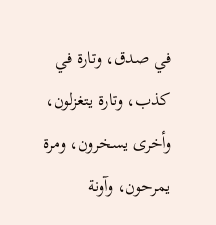في صدق، وتارة في كذب، وتارة يتغزلون، وأخرى يسخرون، ومرة يمرحون، وآونة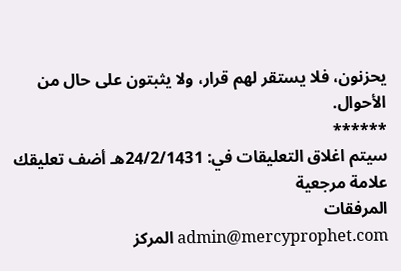يحزنون، فلا يستقر لهم قرار، ولا يثبتون على حال من الأحوال.
******
سيتم اغلاق التعليقات في: 24/2/1431هـ أضف تعليقك
علامة مرجعية
المرفقات
admin@mercyprophet.com المركز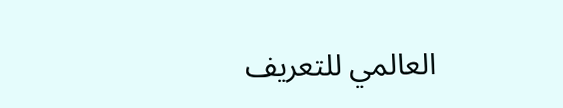العالمي للتعريف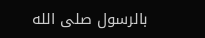بالرسول صلى الله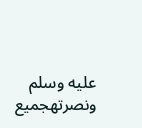عليه وسلم ونصرتهجميع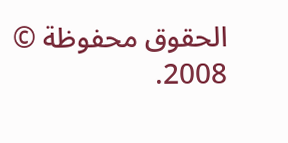الحقوق محفوظة © 2008.